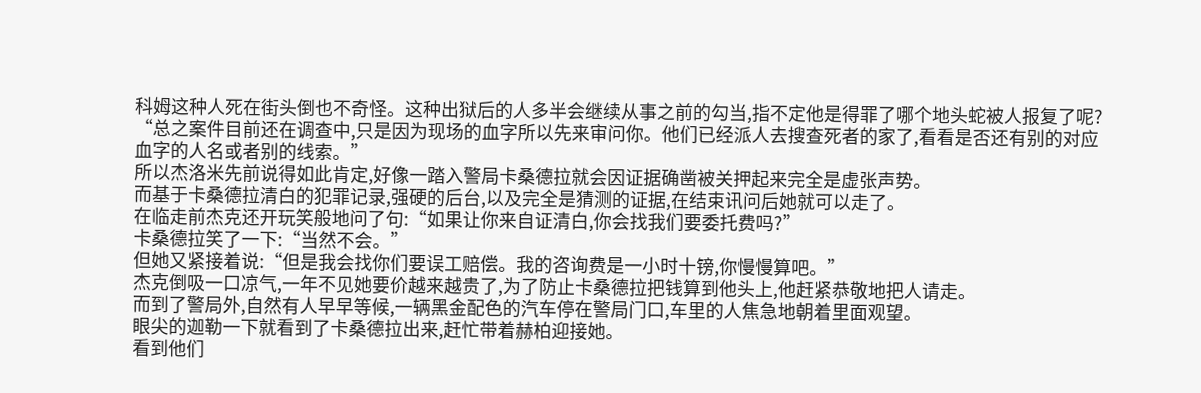科姆这种人死在街头倒也不奇怪。这种出狱后的人多半会继续从事之前的勾当,指不定他是得罪了哪个地头蛇被人报复了呢?
“总之案件目前还在调查中,只是因为现场的血字所以先来审问你。他们已经派人去搜查死者的家了,看看是否还有别的对应血字的人名或者别的线索。”
所以杰洛米先前说得如此肯定,好像一踏入警局卡桑德拉就会因证据确凿被关押起来完全是虚张声势。
而基于卡桑德拉清白的犯罪记录,强硬的后台,以及完全是猜测的证据,在结束讯问后她就可以走了。
在临走前杰克还开玩笑般地问了句:“如果让你来自证清白,你会找我们要委托费吗?”
卡桑德拉笑了一下:“当然不会。”
但她又紧接着说:“但是我会找你们要误工赔偿。我的咨询费是一小时十镑,你慢慢算吧。”
杰克倒吸一口凉气,一年不见她要价越来越贵了,为了防止卡桑德拉把钱算到他头上,他赶紧恭敬地把人请走。
而到了警局外,自然有人早早等候,一辆黑金配色的汽车停在警局门口,车里的人焦急地朝着里面观望。
眼尖的迦勒一下就看到了卡桑德拉出来,赶忙带着赫柏迎接她。
看到他们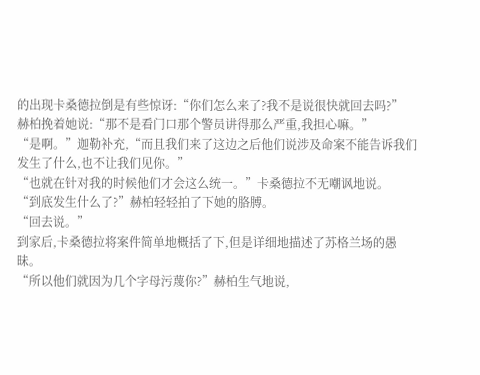的出现卡桑德拉倒是有些惊讶:“你们怎么来了?我不是说很快就回去吗?”
赫柏挽着她说:“那不是看门口那个警员讲得那么严重,我担心嘛。”
“是啊。”迦勒补充,“而且我们来了这边之后他们说涉及命案不能告诉我们发生了什么,也不让我们见你。”
“也就在针对我的时候他们才会这么统一。”卡桑德拉不无嘲讽地说。
“到底发生什么了?”赫柏轻轻拍了下她的胳膊。
“回去说。”
到家后,卡桑德拉将案件简单地概括了下,但是详细地描述了苏格兰场的愚昧。
“所以他们就因为几个字母污蔑你?”赫柏生气地说,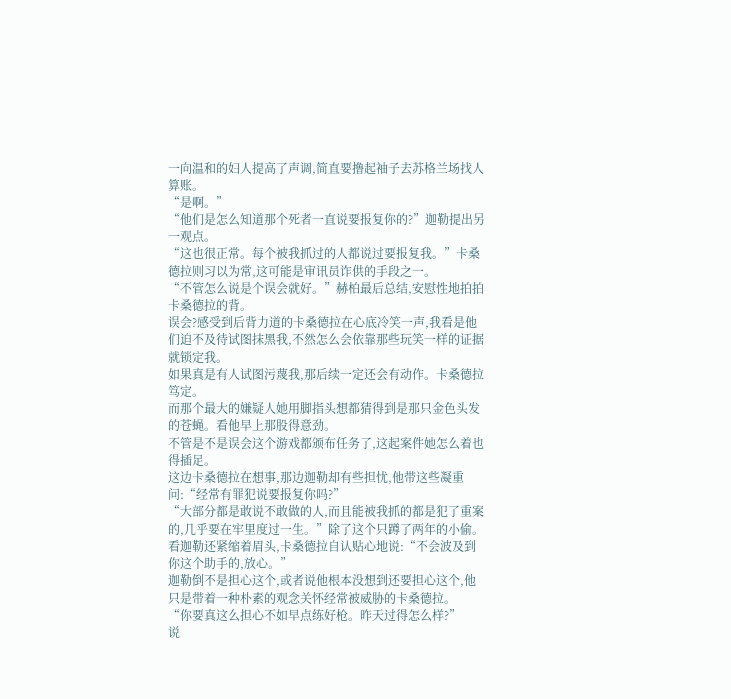一向温和的妇人提高了声调,简直要撸起袖子去苏格兰场找人算账。
“是啊。”
“他们是怎么知道那个死者一直说要报复你的?”迦勒提出另一观点。
“这也很正常。每个被我抓过的人都说过要报复我。”卡桑德拉则习以为常,这可能是审讯员诈供的手段之一。
“不管怎么说是个误会就好。”赫柏最后总结,安慰性地拍拍卡桑德拉的背。
误会?感受到后背力道的卡桑德拉在心底冷笑一声,我看是他们迫不及待试图抹黑我,不然怎么会依靠那些玩笑一样的证据就锁定我。
如果真是有人试图污蔑我,那后续一定还会有动作。卡桑德拉笃定。
而那个最大的嫌疑人她用脚指头想都猜得到是那只金色头发的苍蝇。看他早上那股得意劲。
不管是不是误会这个游戏都颁布任务了,这起案件她怎么着也得插足。
这边卡桑德拉在想事,那边迦勒却有些担忧,他带这些凝重问:“经常有罪犯说要报复你吗?”
“大部分都是敢说不敢做的人,而且能被我抓的都是犯了重案的,几乎要在牢里度过一生。”除了这个只蹲了两年的小偷。
看迦勒还紧缩着眉头,卡桑德拉自认贴心地说:“不会波及到你这个助手的,放心。”
迦勒倒不是担心这个,或者说他根本没想到还要担心这个,他只是带着一种朴素的观念关怀经常被威胁的卡桑德拉。
“你要真这么担心不如早点练好枪。昨天过得怎么样?”
说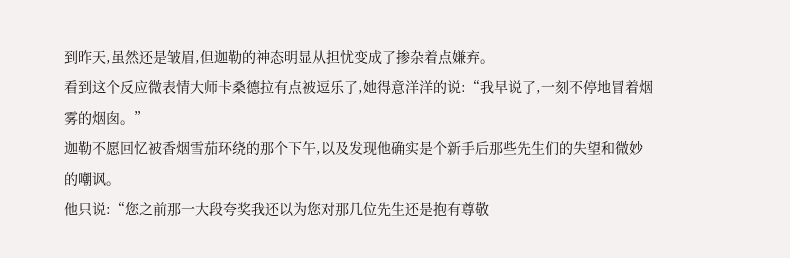到昨天,虽然还是皱眉,但迦勒的神态明显从担忧变成了掺杂着点嫌弃。
看到这个反应微表情大师卡桑德拉有点被逗乐了,她得意洋洋的说:“我早说了,一刻不停地冒着烟雾的烟囱。”
迦勒不愿回忆被香烟雪茄环绕的那个下午,以及发现他确实是个新手后那些先生们的失望和微妙的嘲讽。
他只说:“您之前那一大段夸奖我还以为您对那几位先生还是抱有尊敬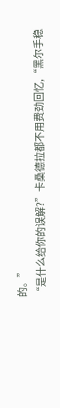的。”
“是什么给你的误解?”卡桑德拉都不用费劲回忆,“黑尔手稳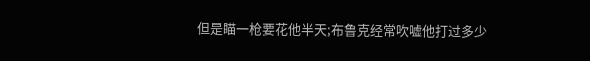但是瞄一枪要花他半天;布鲁克经常吹嘘他打过多少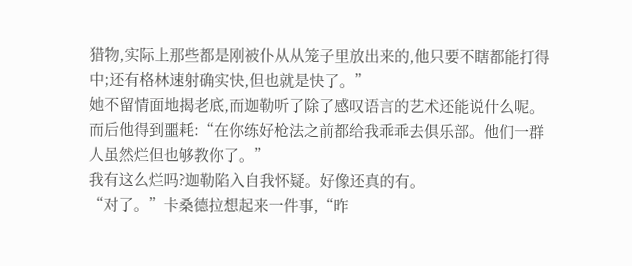猎物,实际上那些都是刚被仆从从笼子里放出来的,他只要不瞎都能打得中;还有格林速射确实快,但也就是快了。”
她不留情面地揭老底,而迦勒听了除了感叹语言的艺术还能说什么呢。
而后他得到噩耗:“在你练好枪法之前都给我乖乖去俱乐部。他们一群人虽然烂但也够教你了。”
我有这么烂吗?迦勒陷入自我怀疑。好像还真的有。
“对了。”卡桑德拉想起来一件事,“昨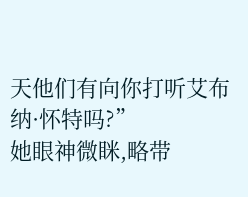天他们有向你打听艾布纳·怀特吗?”
她眼神微眯,略带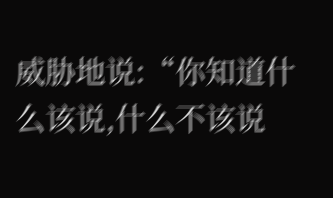威胁地说:“你知道什么该说,什么不该说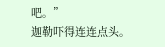吧。”
迦勒吓得连连点头。